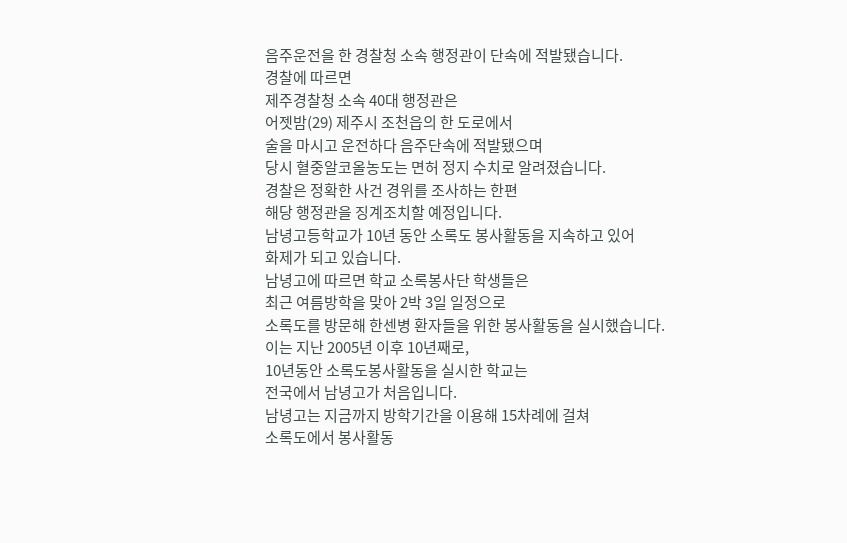음주운전을 한 경찰청 소속 행정관이 단속에 적발됐습니다.
경찰에 따르면
제주경찰청 소속 40대 행정관은
어젯밤(29) 제주시 조천읍의 한 도로에서
술을 마시고 운전하다 음주단속에 적발됐으며
당시 혈중알코올농도는 면허 정지 수치로 알려졌습니다.
경찰은 정확한 사건 경위를 조사하는 한편
해당 행정관을 징계조치할 예정입니다.
남녕고등학교가 10년 동안 소록도 봉사활동을 지속하고 있어
화제가 되고 있습니다.
남녕고에 따르면 학교 소록봉사단 학생들은
최근 여름방학을 맞아 2박 3일 일정으로
소록도를 방문해 한센병 환자들을 위한 봉사활동을 실시했습니다.
이는 지난 2005년 이후 10년째로,
10년동안 소록도봉사활동을 실시한 학교는
전국에서 남녕고가 처음입니다.
남녕고는 지금까지 방학기간을 이용해 15차례에 걸쳐
소록도에서 봉사활동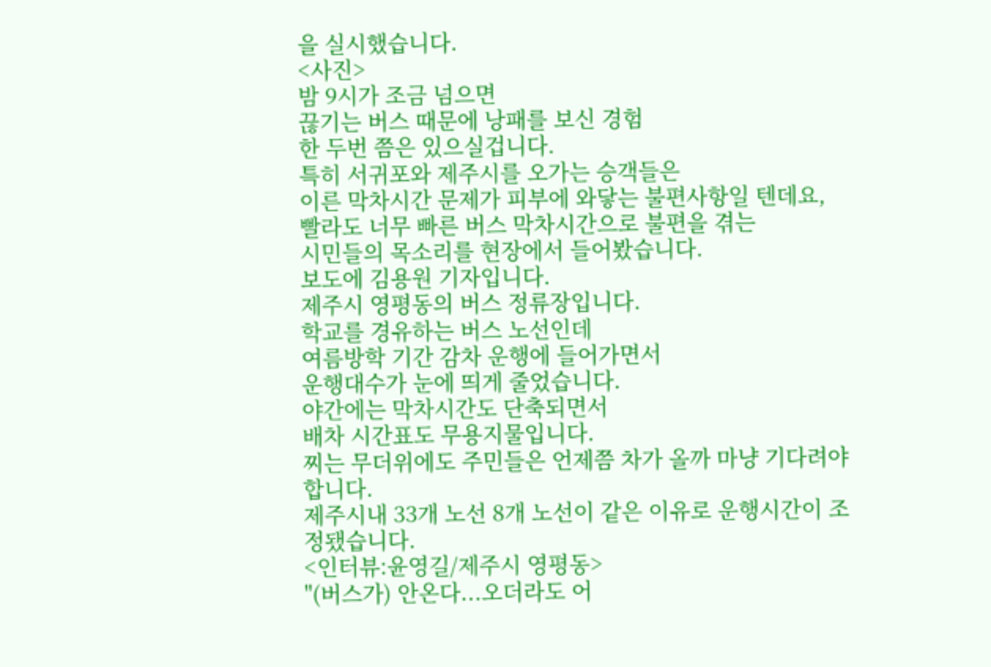을 실시했습니다.
<사진>
밤 9시가 조금 넘으면
끊기는 버스 때문에 낭패를 보신 경험
한 두번 쯤은 있으실겁니다.
특히 서귀포와 제주시를 오가는 승객들은
이른 막차시간 문제가 피부에 와닿는 불편사항일 텐데요,
빨라도 너무 빠른 버스 막차시간으로 불편을 겪는
시민들의 목소리를 현장에서 들어봤습니다.
보도에 김용원 기자입니다.
제주시 영평동의 버스 정류장입니다.
학교를 경유하는 버스 노선인데
여름방학 기간 감차 운행에 들어가면서
운행대수가 눈에 띄게 줄었습니다.
야간에는 막차시간도 단축되면서
배차 시간표도 무용지물입니다.
찌는 무더위에도 주민들은 언제쯤 차가 올까 마냥 기다려야 합니다.
제주시내 33개 노선 8개 노선이 같은 이유로 운행시간이 조정됐습니다.
<인터뷰:윤영길/제주시 영평동>
"(버스가) 안온다...오더라도 어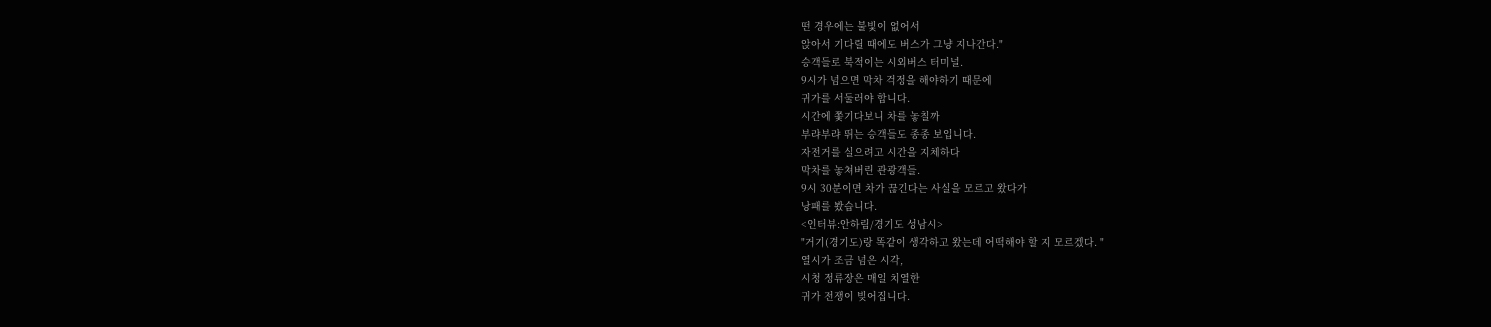떤 경우에는 불빛이 없어서
앉아서 기다릴 때에도 버스가 그냥 지나간다."
승객들로 북적이는 시외버스 터미널.
9시가 넘으면 막차 걱정을 해야하기 때문에
귀가를 서둘러야 합니다.
시간에 쫓기다보니 차를 놓칠까
부랴부랴 뛰는 승객들도 종종 보입니다.
자전거를 실으려고 시간을 지체하다
막차를 놓쳐버린 관광객들.
9시 30분이면 차가 끊긴다는 사실을 모르고 왔다가
낭패를 봤습니다.
<인터뷰:안하림/경기도 성남시>
"거기(경기도)랑 똑같이 생각하고 왔는데 어떡해야 할 지 모르겠다. "
열시가 조금 넘은 시각,
시청 정류장은 매일 치열한
귀가 전쟁이 빚어집니다.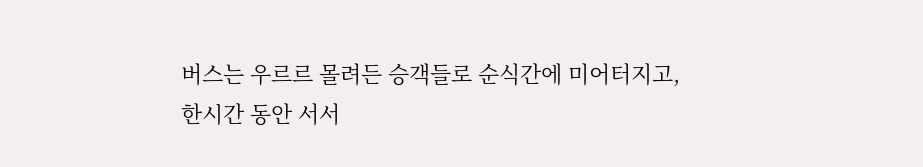버스는 우르르 몰려든 승객들로 순식간에 미어터지고,
한시간 동안 서서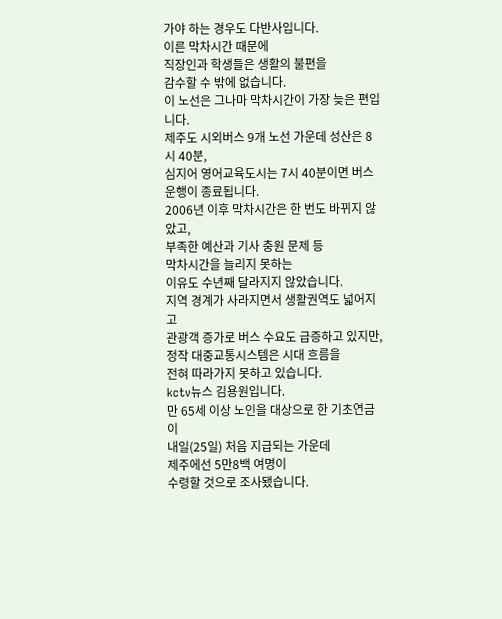가야 하는 경우도 다반사입니다.
이른 막차시간 때문에
직장인과 학생들은 생활의 불편을
감수할 수 밖에 없습니다.
이 노선은 그나마 막차시간이 가장 늦은 편입니다.
제주도 시외버스 9개 노선 가운데 성산은 8시 40분,
심지어 영어교육도시는 7시 40분이면 버스 운행이 종료됩니다.
2006년 이후 막차시간은 한 번도 바뀌지 않았고,
부족한 예산과 기사 충원 문제 등
막차시간을 늘리지 못하는
이유도 수년째 달라지지 않았습니다.
지역 경계가 사라지면서 생활권역도 넓어지고
관광객 증가로 버스 수요도 급증하고 있지만,
정작 대중교통시스템은 시대 흐름을
전혀 따라가지 못하고 있습니다.
kctv뉴스 김용원입니다.
만 65세 이상 노인을 대상으로 한 기초연금이
내일(25일) 처음 지급되는 가운데
제주에선 5만8백 여명이
수령할 것으로 조사됐습니다.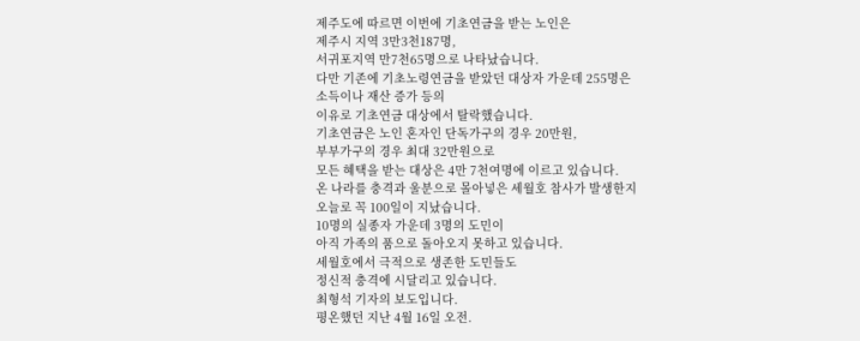제주도에 따르면 이번에 기초연금을 받는 노인은
제주시 지역 3만3천187명,
서귀포지역 만7천65명으로 나타났습니다.
다만 기존에 기초노령연금을 받았던 대상자 가운데 255명은
소득이나 재산 증가 등의
이유로 기초연금 대상에서 탈락했습니다.
기초연금은 노인 혼자인 단독가구의 경우 20만원,
부부가구의 경우 최대 32만원으로
모든 혜택을 받는 대상은 4만 7천여명에 이르고 있습니다.
온 나라를 충격과 울분으로 몰아넣은 세월호 참사가 발생한지
오늘로 꼭 100일이 지났습니다.
10명의 실종자 가운데 3명의 도민이
아직 가족의 품으로 돌아오지 못하고 있습니다.
세월호에서 극적으로 생존한 도민들도
정신적 충격에 시달리고 있습니다.
최형석 기자의 보도입니다.
평온했던 지난 4월 16일 오전.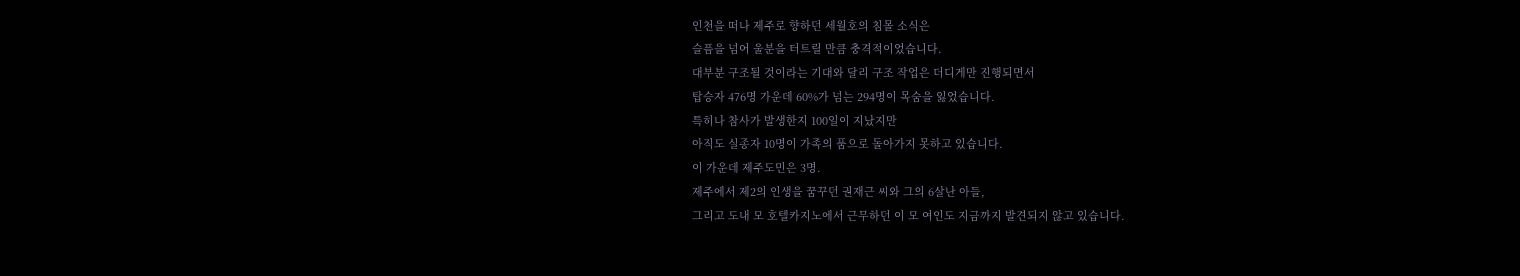인천을 떠나 제주로 향하던 세월호의 침몰 소식은
슬픔을 넘어 울분을 터트릴 만큼 충격적이었습니다.
대부분 구조될 것이라는 기대와 달리 구조 작업은 더디게만 진행되면서
탑승자 476명 가운데 60%가 넘는 294명이 목숨을 잃었습니다.
특히나 참사가 발생한지 100일이 지났지만
아직도 실종자 10명이 가족의 품으로 돌아가지 못하고 있습니다.
이 가운데 제주도민은 3명.
제주에서 제2의 인생을 꿈꾸던 권재근 씨와 그의 6살난 아들,
그리고 도내 모 호텔카지노에서 근무하던 이 모 여인도 지금까지 발견되지 않고 있습니다.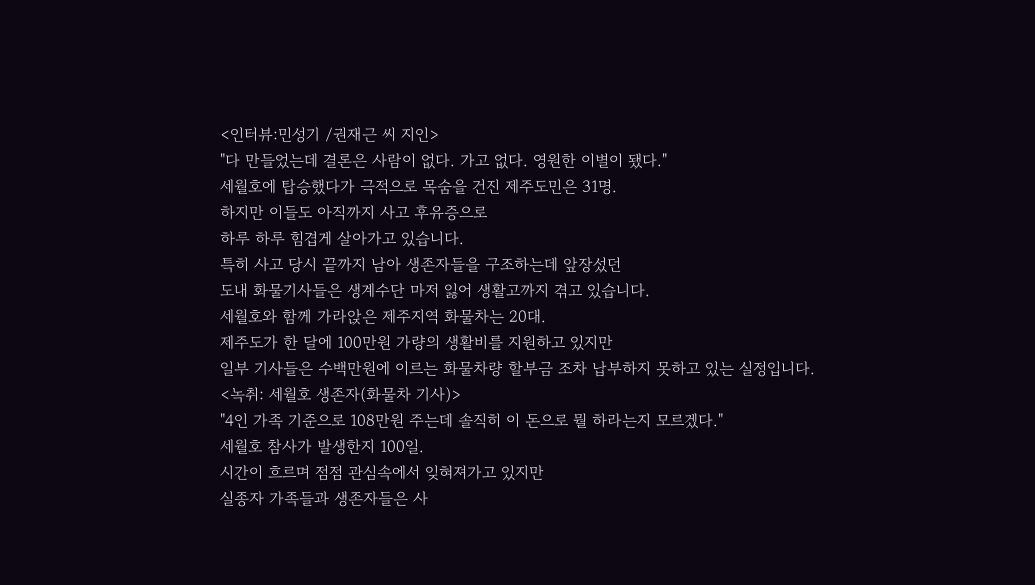<인터뷰:민성기 /권재근 씨 지인>
"다 만들었는데 결론은 사람이 없다. 가고 없다. 영원한 이별이 됐다."
세월호에 탑승했다가 극적으로 목숨을 건진 제주도민은 31명.
하지만 이들도 아직까지 사고 후유증으로
하루 하루 힘겹게 살아가고 있습니다.
특히 사고 당시 끝까지 남아 생존자들을 구조하는데 앞장섰던
도내 화물기사들은 생계수단 마저 잃어 생활고까지 겪고 있습니다.
세월호와 함께 가라앉은 제주지역 화물차는 20대.
제주도가 한 달에 100만원 가량의 생활비를 지원하고 있지만
일부 기사들은 수백만원에 이르는 화물차량 할부금 조차 납부하지 못하고 있는 실정입니다.
<녹취: 세월호 생존자(화물차 기사)>
"4인 가족 기준으로 108만원 주는데 솔직히 이 돈으로 뭘 하라는지 모르겠다."
세월호 참사가 발생한지 100일.
시간이 흐르며 점점 관심속에서 잊혀져가고 있지만
실종자 가족들과 생존자들은 사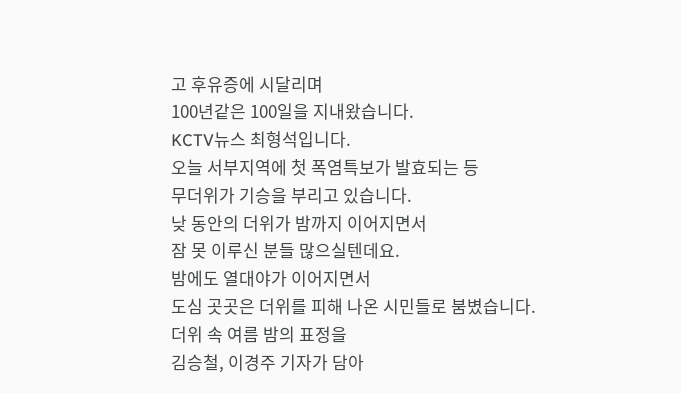고 후유증에 시달리며
100년같은 100일을 지내왔습니다.
KCTV뉴스 최형석입니다.
오늘 서부지역에 첫 폭염특보가 발효되는 등
무더위가 기승을 부리고 있습니다.
낮 동안의 더위가 밤까지 이어지면서
잠 못 이루신 분들 많으실텐데요.
밤에도 열대야가 이어지면서
도심 곳곳은 더위를 피해 나온 시민들로 붐볐습니다.
더위 속 여름 밤의 표정을
김승철, 이경주 기자가 담아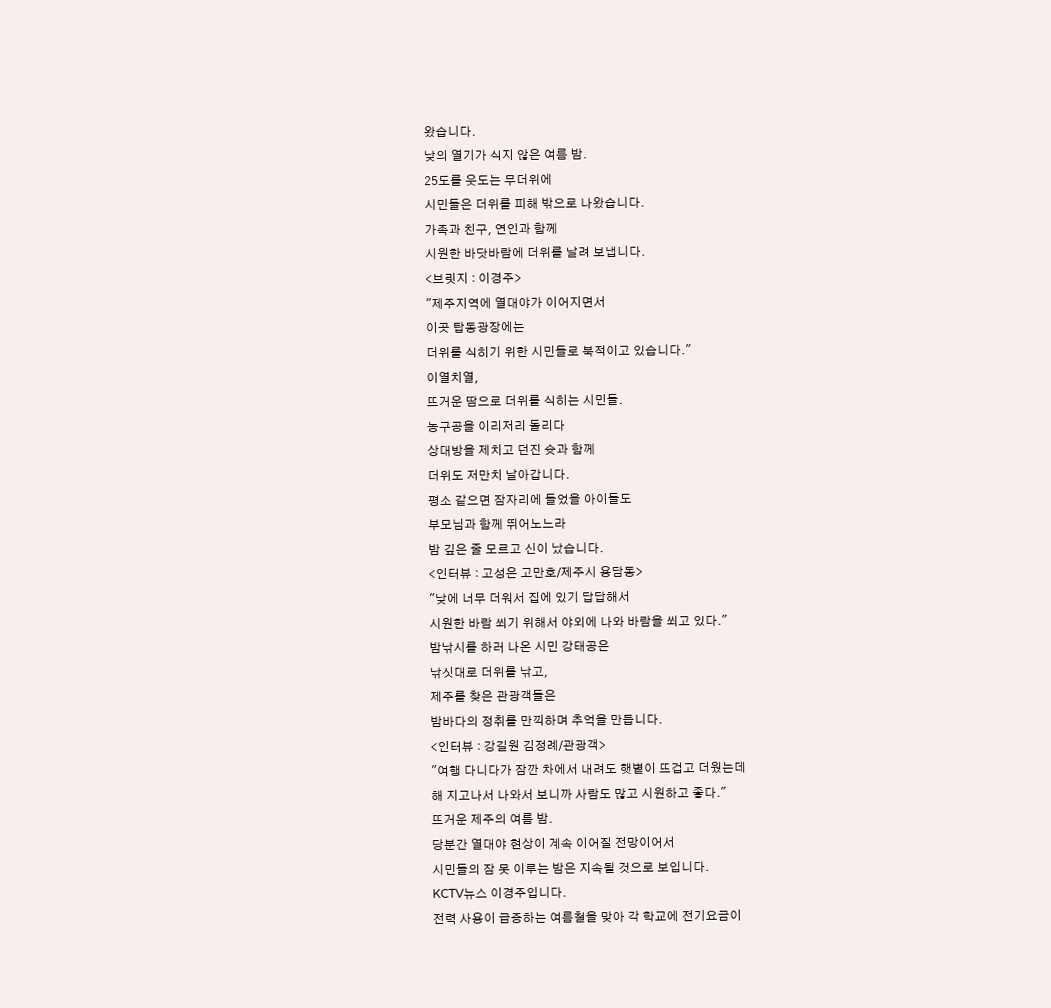왔습니다.
낮의 열기가 식지 않은 여름 밤.
25도를 웃도는 무더위에
시민들은 더위를 피해 밖으로 나왔습니다.
가족과 친구, 연인과 함께
시원한 바닷바람에 더위를 날려 보냅니다.
<브릿지 : 이경주>
"제주지역에 열대야가 이어지면서
이곳 탑동광장에는
더위를 식히기 위한 시민들로 북적이고 있습니다."
이열치열,
뜨거운 땀으로 더위를 식히는 시민들.
농구공을 이리저리 돌리다
상대방을 제치고 던진 슛과 함께
더위도 저만치 날아갑니다.
평소 같으면 잠자리에 들었을 아이들도
부모님과 함께 뛰어노느라
밤 깊은 줄 모르고 신이 났습니다.
<인터뷰 : 고성은 고만호/제주시 용담동>
"낮에 너무 더워서 집에 있기 답답해서
시원한 바람 쐬기 위해서 야외에 나와 바람을 쐬고 있다."
밤낚시를 하러 나온 시민 강태공은
낚싯대로 더위를 낚고,
제주를 찾은 관광객들은
밤바다의 정취를 만끽하며 추억을 만듭니다.
<인터뷰 : 강길원 김정례/관광객>
"여행 다니다가 잠깐 차에서 내려도 햇볕이 뜨겁고 더웠는데
해 지고나서 나와서 보니까 사람도 많고 시원하고 좋다."
뜨거운 제주의 여름 밤.
당분간 열대야 현상이 계속 이어질 전망이어서
시민들의 잠 못 이루는 밤은 지속될 것으로 보입니다.
KCTV뉴스 이경주입니다.
전력 사용이 급증하는 여름철을 맞아 각 학교에 전기요금이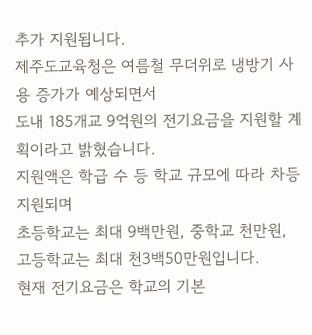추가 지원됩니다.
제주도교육청은 여름철 무더위로 냉방기 사용 증가가 예상되면서
도내 185개교 9억원의 전기요금을 지원할 계획이라고 밝혔습니다.
지원액은 학급 수 등 학교 규모에 따라 차등 지원되며
초등학교는 최대 9백만원, 중학교 천만원, 고등학교는 최대 천3백50만원입니다.
현재 전기요금은 학교의 기본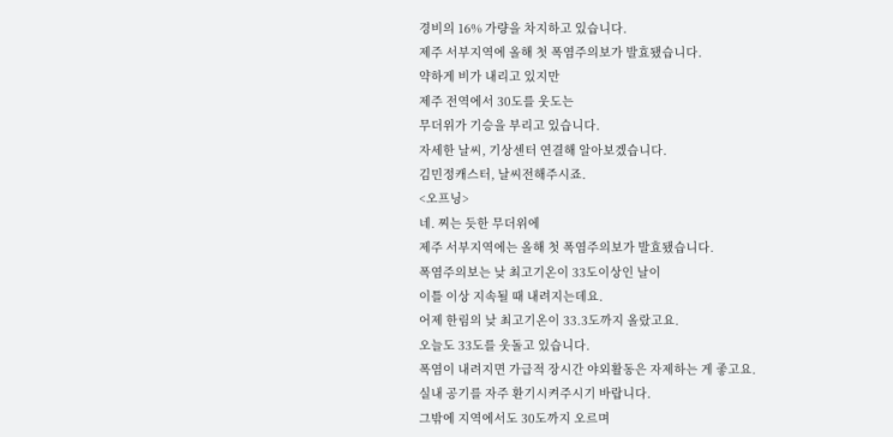경비의 16% 가량을 차지하고 있습니다.
제주 서부지역에 올해 첫 폭염주의보가 발효됐습니다.
약하게 비가 내리고 있지만
제주 전역에서 30도를 웃도는
무더위가 기승을 부리고 있습니다.
자세한 날씨, 기상센터 연결해 알아보겠습니다.
김민정캐스터, 날씨전해주시죠.
<오프닝>
네. 찌는 듯한 무더위에
제주 서부지역에는 올해 첫 폭염주의보가 발효됐습니다.
폭염주의보는 낮 최고기온이 33도이상인 날이
이틀 이상 지속될 때 내려지는데요.
어제 한림의 낮 최고기온이 33.3도까지 올랐고요.
오늘도 33도를 웃돌고 있습니다.
폭염이 내려지면 가급적 장시간 야외활동은 자제하는 게 좋고요.
실내 공기를 자주 환기시켜주시기 바랍니다.
그밖에 지역에서도 30도까지 오르며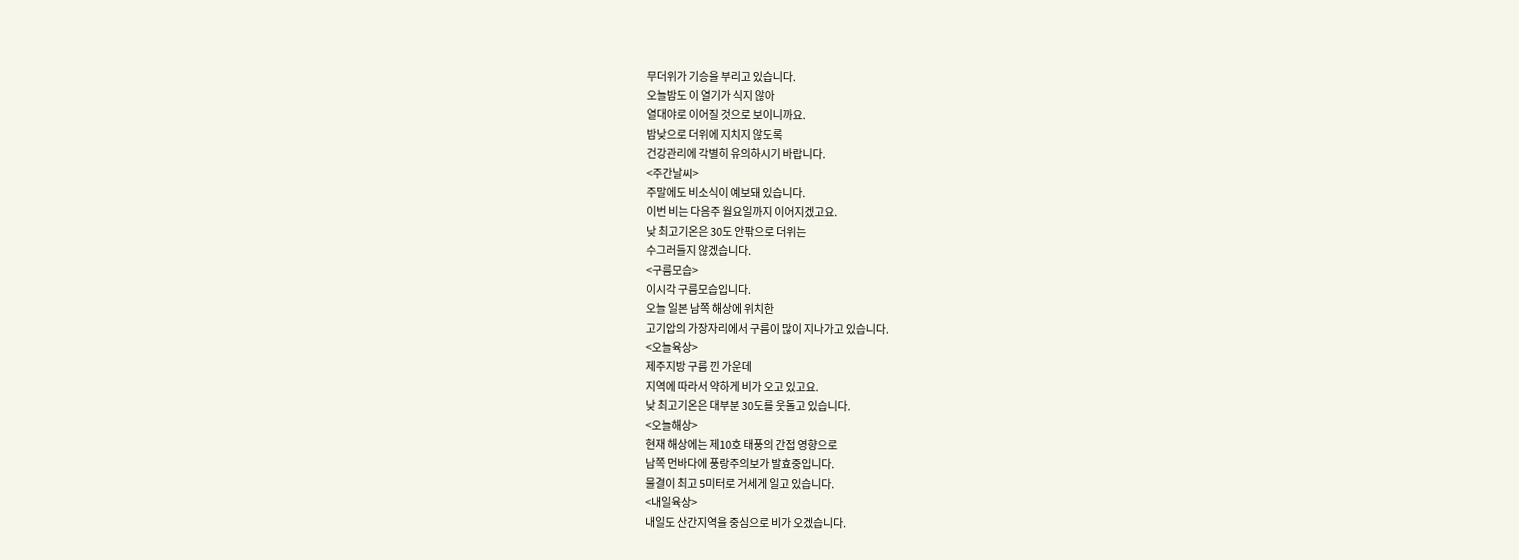무더위가 기승을 부리고 있습니다.
오늘밤도 이 열기가 식지 않아
열대야로 이어질 것으로 보이니까요.
밤낮으로 더위에 지치지 않도록
건강관리에 각별히 유의하시기 바랍니다.
<주간날씨>
주말에도 비소식이 예보돼 있습니다.
이번 비는 다음주 월요일까지 이어지겠고요.
낮 최고기온은 30도 안팎으로 더위는
수그러들지 않겠습니다.
<구름모습>
이시각 구름모습입니다.
오늘 일본 남쪽 해상에 위치한
고기압의 가장자리에서 구름이 많이 지나가고 있습니다.
<오늘육상>
제주지방 구름 낀 가운데
지역에 따라서 약하게 비가 오고 있고요.
낮 최고기온은 대부분 30도를 웃돌고 있습니다.
<오늘해상>
현재 해상에는 제10호 태풍의 간접 영향으로
남쪽 먼바다에 풍랑주의보가 발효중입니다.
물결이 최고 5미터로 거세게 일고 있습니다.
<내일육상>
내일도 산간지역을 중심으로 비가 오겠습니다.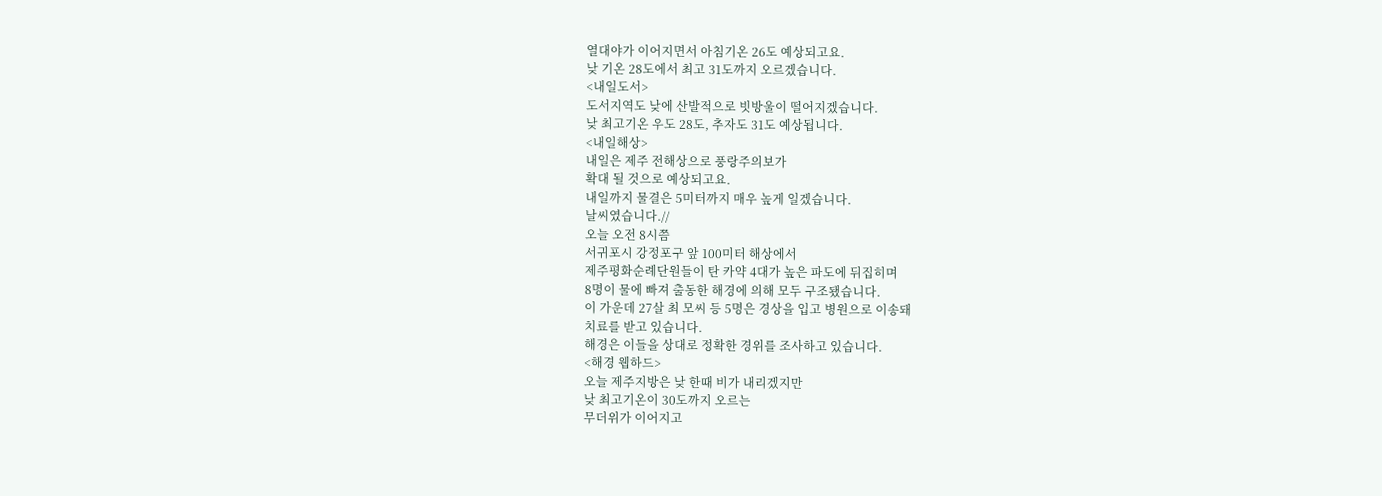열대야가 이어지면서 아침기온 26도 예상되고요.
낮 기온 28도에서 최고 31도까지 오르겠습니다.
<내일도서>
도서지역도 낮에 산발적으로 빗방울이 떨어지겠습니다.
낮 최고기온 우도 28도, 추자도 31도 예상됩니다.
<내일해상>
내일은 제주 전해상으로 풍랑주의보가
확대 될 것으로 예상되고요.
내일까지 물결은 5미터까지 매우 높게 일겠습니다.
날씨였습니다.//
오늘 오전 8시쯤
서귀포시 강정포구 앞 100미터 해상에서
제주평화순례단원들이 탄 카약 4대가 높은 파도에 뒤집히며
8명이 물에 빠져 출동한 해경에 의해 모두 구조됐습니다.
이 가운데 27살 최 모씨 등 5명은 경상을 입고 병원으로 이송돼
치료를 받고 있습니다.
해경은 이들을 상대로 정확한 경위를 조사하고 있습니다.
<해경 웹하드>
오늘 제주지방은 낮 한때 비가 내리겠지만
낮 최고기온이 30도까지 오르는
무더위가 이어지고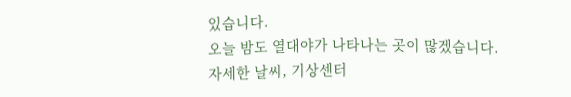있습니다.
오늘 밤도 열대야가 나타나는 곳이 많겠습니다.
자세한 날씨, 기상센터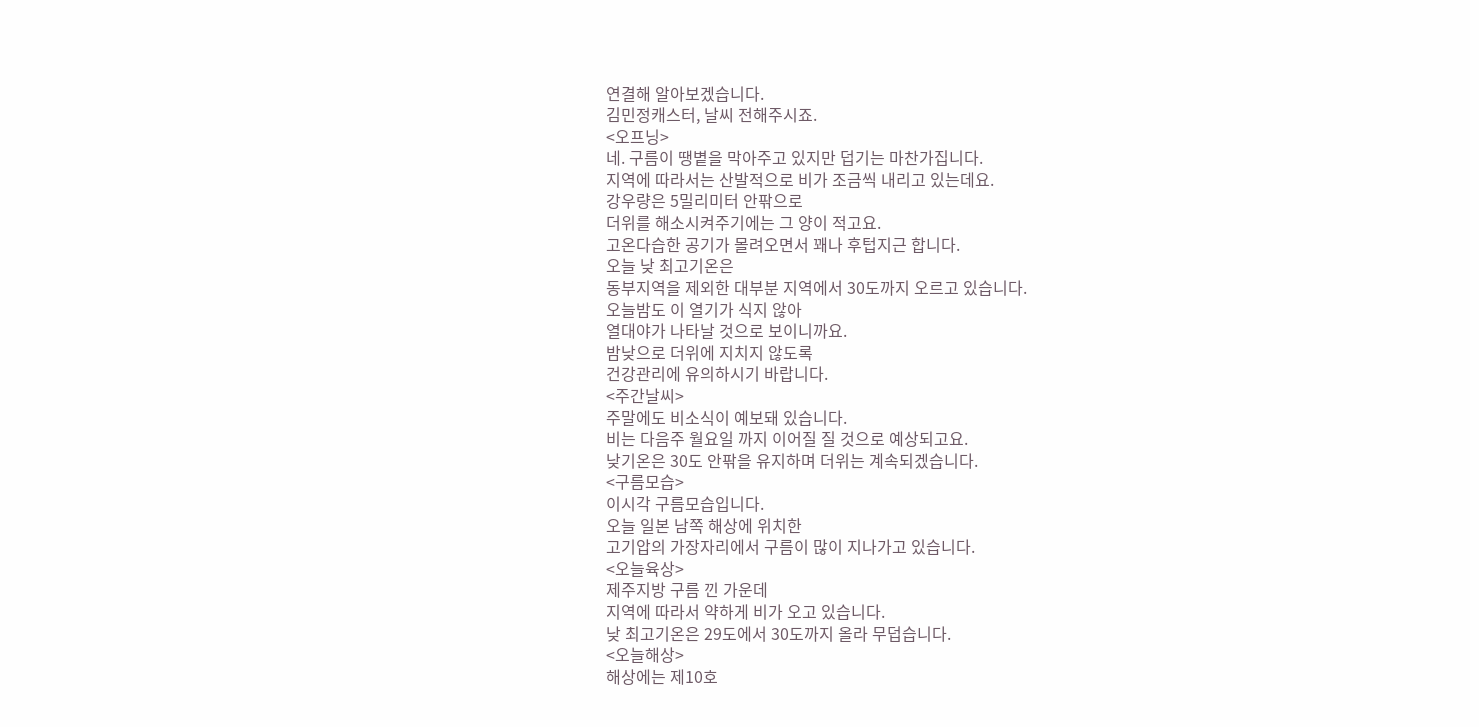연결해 알아보겠습니다.
김민정캐스터, 날씨 전해주시죠.
<오프닝>
네. 구름이 땡볕을 막아주고 있지만 덥기는 마찬가집니다.
지역에 따라서는 산발적으로 비가 조금씩 내리고 있는데요.
강우량은 5밀리미터 안팎으로
더위를 해소시켜주기에는 그 양이 적고요.
고온다습한 공기가 몰려오면서 꽤나 후텁지근 합니다.
오늘 낮 최고기온은
동부지역을 제외한 대부분 지역에서 30도까지 오르고 있습니다.
오늘밤도 이 열기가 식지 않아
열대야가 나타날 것으로 보이니까요.
밤낮으로 더위에 지치지 않도록
건강관리에 유의하시기 바랍니다.
<주간날씨>
주말에도 비소식이 예보돼 있습니다.
비는 다음주 월요일 까지 이어질 질 것으로 예상되고요.
낮기온은 30도 안팎을 유지하며 더위는 계속되겠습니다.
<구름모습>
이시각 구름모습입니다.
오늘 일본 남쪽 해상에 위치한
고기압의 가장자리에서 구름이 많이 지나가고 있습니다.
<오늘육상>
제주지방 구름 낀 가운데
지역에 따라서 약하게 비가 오고 있습니다.
낮 최고기온은 29도에서 30도까지 올라 무덥습니다.
<오늘해상>
해상에는 제10호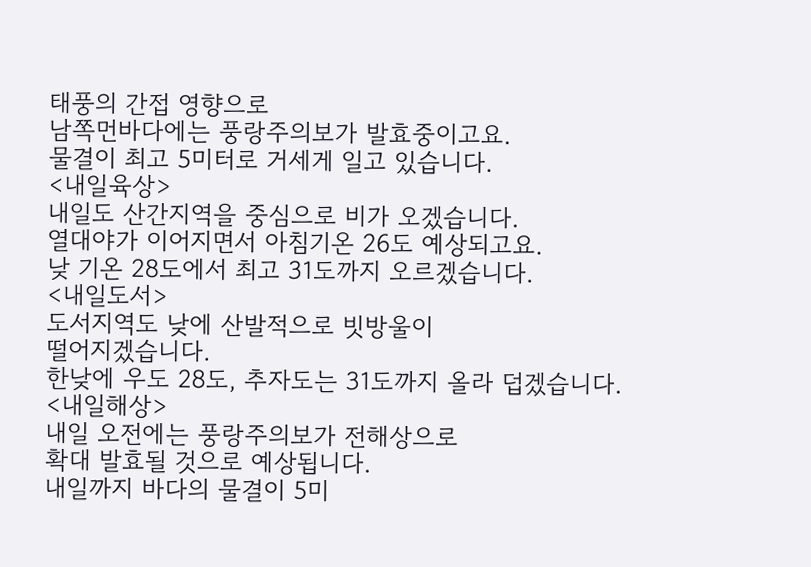태풍의 간접 영향으로
남쪽먼바다에는 풍랑주의보가 발효중이고요.
물결이 최고 5미터로 거세게 일고 있습니다.
<내일육상>
내일도 산간지역을 중심으로 비가 오겠습니다.
열대야가 이어지면서 아침기온 26도 예상되고요.
낮 기온 28도에서 최고 31도까지 오르겠습니다.
<내일도서>
도서지역도 낮에 산발적으로 빗방울이
떨어지겠습니다.
한낮에 우도 28도, 추자도는 31도까지 올라 덥겠습니다.
<내일해상>
내일 오전에는 풍랑주의보가 전해상으로
확대 발효될 것으로 예상됩니다.
내일까지 바다의 물결이 5미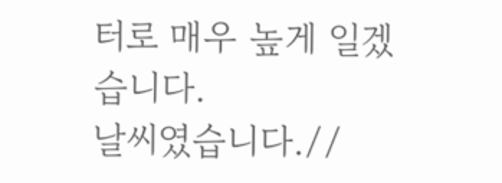터로 매우 높게 일겠습니다.
날씨였습니다.//